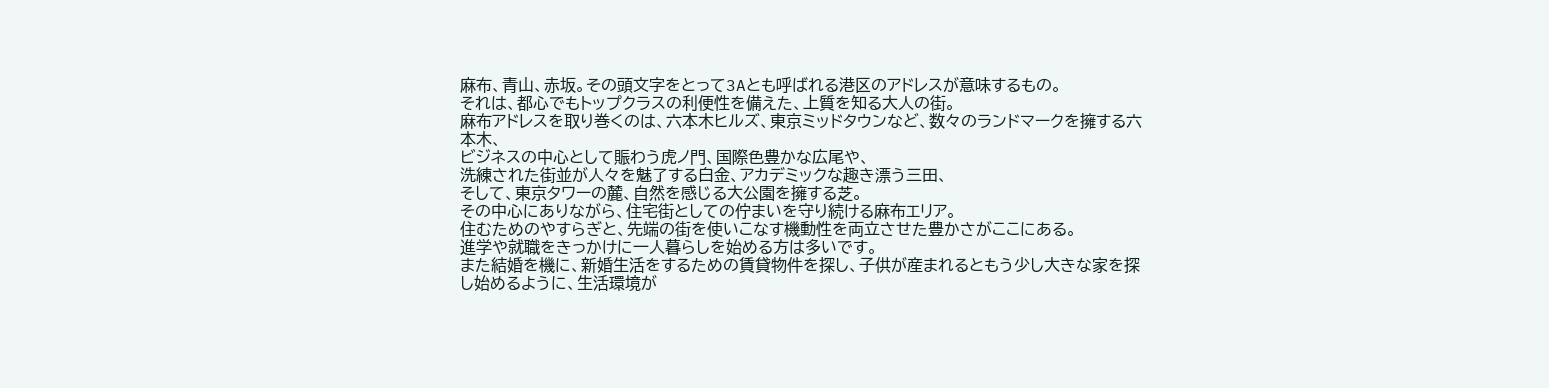麻布、青山、赤坂。その頭文字をとって3Aとも呼ばれる港区のアドレスが意味するもの。
それは、都心でもトップクラスの利便性を備えた、上質を知る大人の街。
麻布アドレスを取り巻くのは、六本木ヒルズ、東京ミッドタウンなど、数々のランドマークを擁する六本木、
ビジネスの中心として賑わう虎ノ門、国際色豊かな広尾や、
洗練された街並が人々を魅了する白金、アカデミックな趣き漂う三田、
そして、東京タワーの麓、自然を感じる大公園を擁する芝。
その中心にありながら、住宅街としての佇まいを守り続ける麻布エリア。
住むためのやすらぎと、先端の街を使いこなす機動性を両立させた豊かさがここにある。
進学や就職をきっかけに一人暮らしを始める方は多いです。
また結婚を機に、新婚生活をするための賃貸物件を探し、子供が産まれるともう少し大きな家を探し始めるように、生活環境が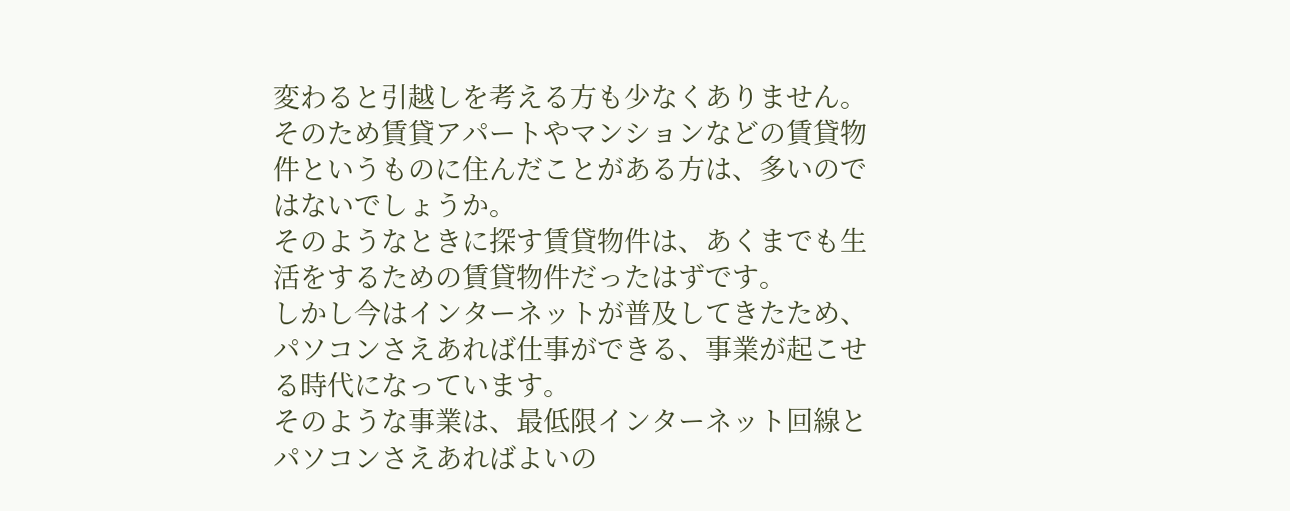変わると引越しを考える方も少なくありません。
そのため賃貸アパートやマンションなどの賃貸物件というものに住んだことがある方は、多いのではないでしょうか。
そのようなときに探す賃貸物件は、あくまでも生活をするための賃貸物件だったはずです。
しかし今はインターネットが普及してきたため、パソコンさえあれば仕事ができる、事業が起こせる時代になっています。
そのような事業は、最低限インターネット回線とパソコンさえあればよいの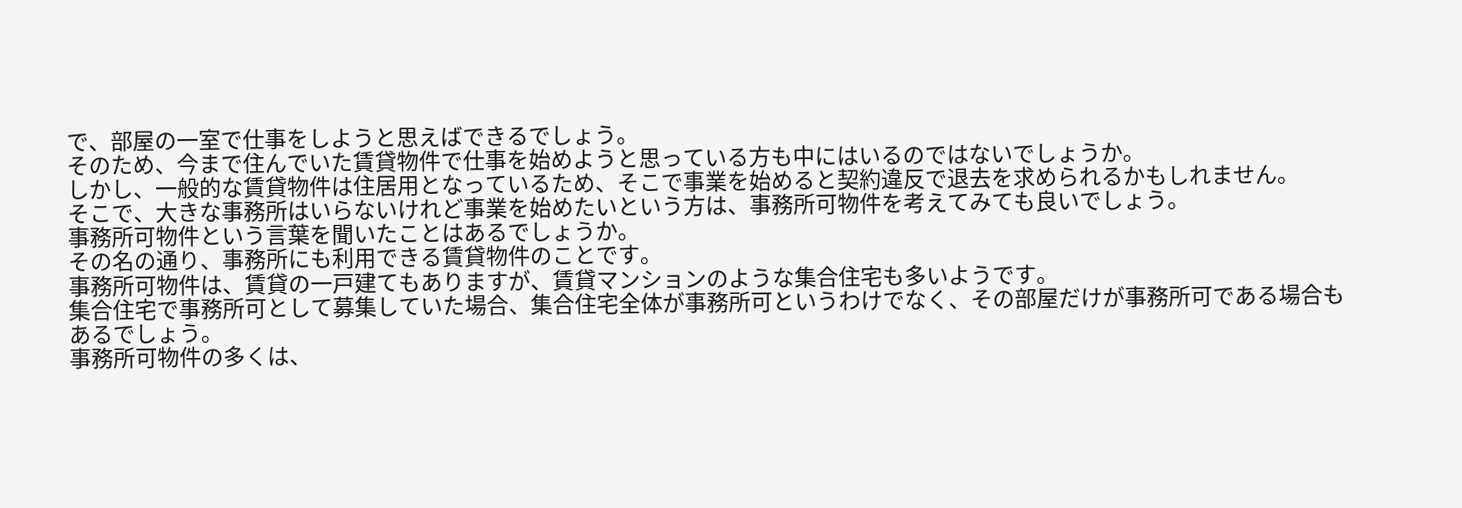で、部屋の一室で仕事をしようと思えばできるでしょう。
そのため、今まで住んでいた賃貸物件で仕事を始めようと思っている方も中にはいるのではないでしょうか。
しかし、一般的な賃貸物件は住居用となっているため、そこで事業を始めると契約違反で退去を求められるかもしれません。
そこで、大きな事務所はいらないけれど事業を始めたいという方は、事務所可物件を考えてみても良いでしょう。
事務所可物件という言葉を聞いたことはあるでしょうか。
その名の通り、事務所にも利用できる賃貸物件のことです。
事務所可物件は、賃貸の一戸建てもありますが、賃貸マンションのような集合住宅も多いようです。
集合住宅で事務所可として募集していた場合、集合住宅全体が事務所可というわけでなく、その部屋だけが事務所可である場合も
あるでしょう。
事務所可物件の多くは、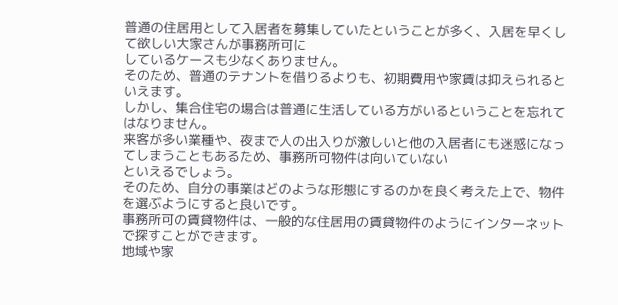普通の住居用として入居者を募集していたということが多く、入居を早くして欲しい大家さんが事務所可に
しているケースも少なくありません。
そのため、普通のテナントを借りるよりも、初期費用や家賃は抑えられるといえます。
しかし、集合住宅の場合は普通に生活している方がいるということを忘れてはなりません。
来客が多い業種や、夜まで人の出入りが激しいと他の入居者にも迷惑になってしまうこともあるため、事務所可物件は向いていない
といえるでしょう。
そのため、自分の事業はどのような形態にするのかを良く考えた上で、物件を選ぶようにすると良いです。
事務所可の賃貸物件は、一般的な住居用の賃貸物件のようにインターネットで探すことができます。
地域や家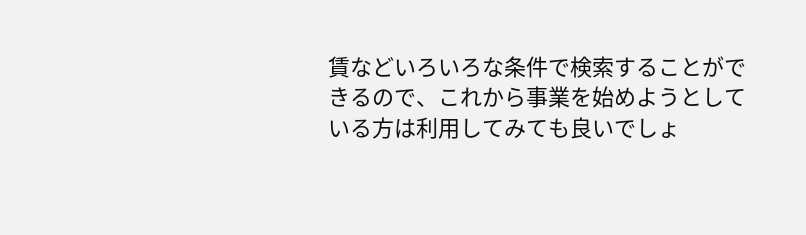賃などいろいろな条件で検索することができるので、これから事業を始めようとしている方は利用してみても良いでしょ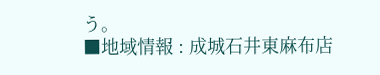う。
■地域情報 : 成城石井東麻布店